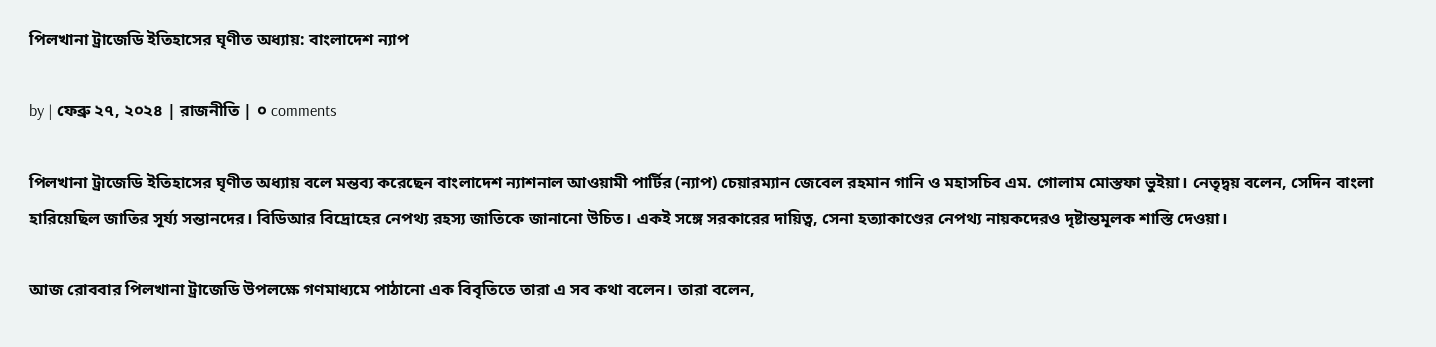পিলখানা ট্রাজেডি ইতিহাসের ঘৃণীত অধ্যায়: বাংলাদেশ ন্যাপ

by | ফেব্রু ২৭, ২০২৪ | রাজনীতি | ০ comments

পিলখানা ট্রাজেডি ইতিহাসের ঘৃণীত অধ্যায় বলে মন্তব্য করেছেন বাংলাদেশ ন্যাশনাল আওয়ামী পার্টির (ন্যাপ) চেয়ারম্যান জেবেল রহমান গানি ও মহাসচিব এম. গোলাম মোস্তফা ভুইয়া। নেতৃদ্বয় বলেন, সেদিন বাংলা হারিয়েছিল জাতির সূর্য্য সন্তানদের। বিডিআর বিদ্রোহের নেপথ্য রহস্য জাতিকে জানানো উচিত। একই সঙ্গে সরকারের দায়িত্ব, সেনা হত্যাকাণ্ডের নেপথ্য নায়কদেরও দৃষ্টান্তমূলক শাস্তি দেওয়া।

আজ রোববার পিলখানা ট্রাজেডি উপলক্ষে গণমাধ্যমে পাঠানো এক বিবৃতিতে তারা এ সব কথা বলেন। তারা বলেন,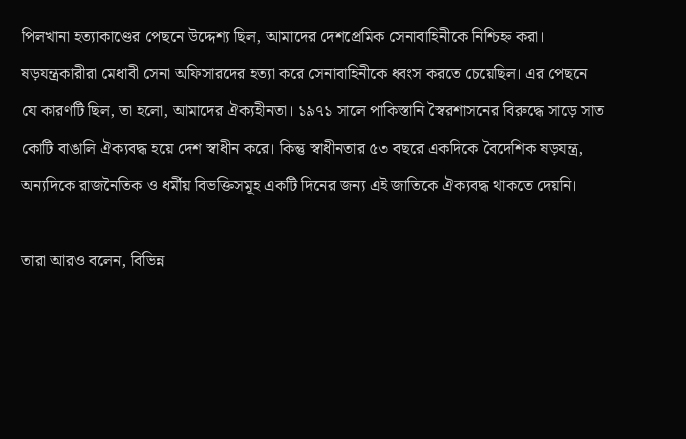পিলখানা হত্যাকাণ্ডের পেছনে উদ্দেশ্য ছিল, আমাদের দেশপ্রেমিক সেনাবাহিনীকে নিশ্চিহ্ন করা। ষড়যন্ত্রকারীরা মেধাবী সেনা অফিসারদের হত্যা করে সেনাবাহিনীকে ধ্বংস করতে চেয়েছিল। এর পেছনে যে কারণটি ছিল, তা হলো, আমাদের ঐক্যহীনতা। ১৯৭১ সালে পাকিস্তানি স্বৈরশাসনের বিরুদ্ধে সাড়ে সাত কোটি বাঙালি ঐক্যবদ্ধ হয়ে দেশ স্বাধীন করে। কিন্তু স্বাধীনতার ৫৩ বছরে একদিকে বৈদেশিক ষড়যন্ত্র, অন্যদিকে রাজনৈতিক ও ধর্মীয় বিভক্তিসমূহ একটি দিনের জন্য এই জাতিকে ঐক্যবদ্ধ থাকতে দেয়নি।

তারা আরও বলেন, বিভিন্ন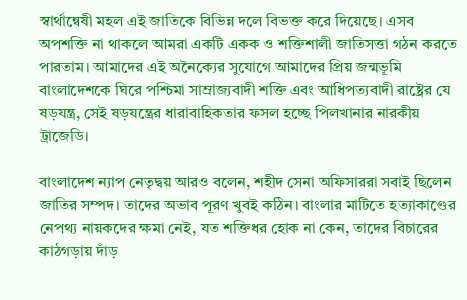স্বার্থান্বেষী মহল এই জাতিকে বিভিন্ন দলে বিভক্ত করে দিয়েছে। এসব অপশক্তি না থাকলে আমরা একটি একক ও শক্তিশালী জাতিসত্তা গঠন করতে পারতাম। আমাদের এই অনৈক্যের সুযোগে আমাদের প্রিয় জন্মভূমি বাংলাদেশকে ঘিরে পশ্চিমা সাম্রাজ্যবাদী শক্তি এবং আধিপত্যবাদী রাষ্ট্রের যে ষড়যন্ত্র, সেই ষড়যন্ত্রের ধারাবাহিকতার ফসল হচ্ছে পিলখানার নারকীয় ট্রাজেডি।

বাংলাদেশ ন্যাপ নেতৃদ্বয় আরও বলেন, শহীদ সেনা অফিসাররা সবাই ছিলেন জাতির সম্পদ। তাদের অভাব পূরণ খুবই কঠিন। বাংলার মাটিতে হত্যাকাণ্ডের নেপথ্য নায়কদের ক্ষমা নেই, যত শক্তিধর হোক না কেন, তাদের বিচারের কাঠগড়ায় দাঁড়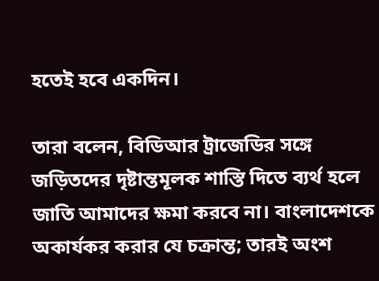হতেই হবে একদিন।

তারা বলেন, বিডিআর ট্রাজেডির সঙ্গে জড়িতদের দৃষ্টান্তমূলক শাস্তি দিতে ব্যর্থ হলে জাতি আমাদের ক্ষমা করবে না। বাংলাদেশকে অকার্যকর করার যে চক্রান্ত; তারই অংশ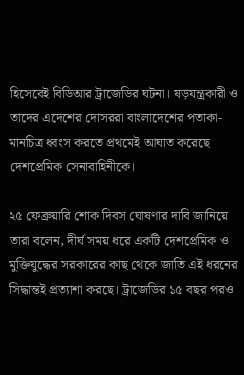হিসেবেই বিডিআর ট্রাজেডির ঘটনা। ষড়যন্ত্রকারী ও তাদের এদেশের দোসররা বাংলাদেশের পতাকা-মানচিত্র ধ্বংস করতে প্রথমেই আঘাত করেছে দেশপ্রেমিক সেনাবাহিনীকে।

২৫ ফেব্রুয়ারি শোক দিবস ঘোষণার দাবি জানিয়ে তারা বলেন, দীর্ঘ সময় ধরে একটি দেশপ্রেমিক ও মুক্তিযুদ্ধের সরকারের কাছ থেকে জাতি এই ধরনের সিদ্ধান্তই প্রত্যাশা করছে। ট্রাজেডির ১৫ বছর পরও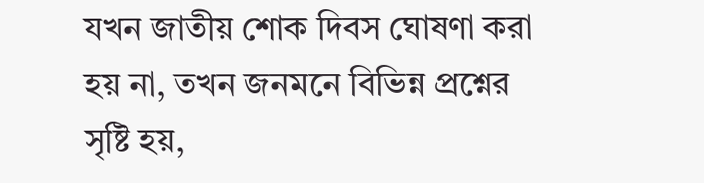যখন জাতীয় শোক দিবস ঘোষণা করা হয় না, তখন জনমনে বিভিন্ন প্রশ্নের সৃষ্টি হয়,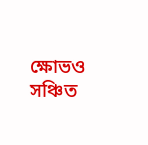ক্ষোভও সঞ্চিত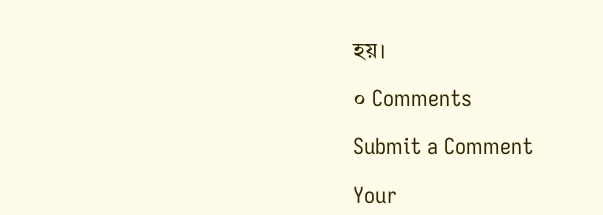হয়।

০ Comments

Submit a Comment

Your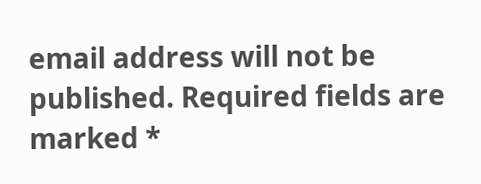email address will not be published. Required fields are marked *